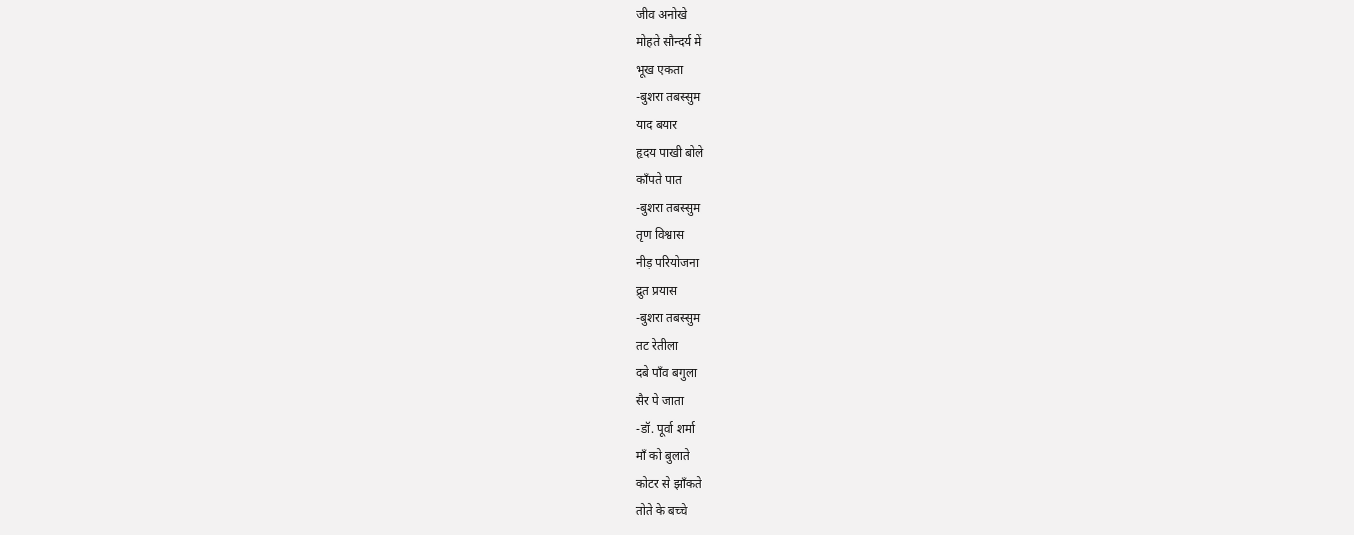जीव अनोखे
मोहते सौन्दर्य में
भूख एकता
-बुशरा तबस्सुम
याद बयार
हृदय पाखी बोले
काँपते पात
-बुशरा तबस्सुम
तृण विश्वास
नीड़ परियोजना
द्रुत प्रयास
-बुशरा तबस्सुम
तट रेतीला
दबे पाँव बगुला
सैर पे जाता
-डॉ. पूर्वा शर्मा
माँ को बुलाते
कोटर से झाँकते
तोते के बच्चे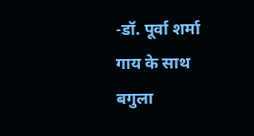-डॉ. पूर्वा शर्मा
गाय के साथ
बगुला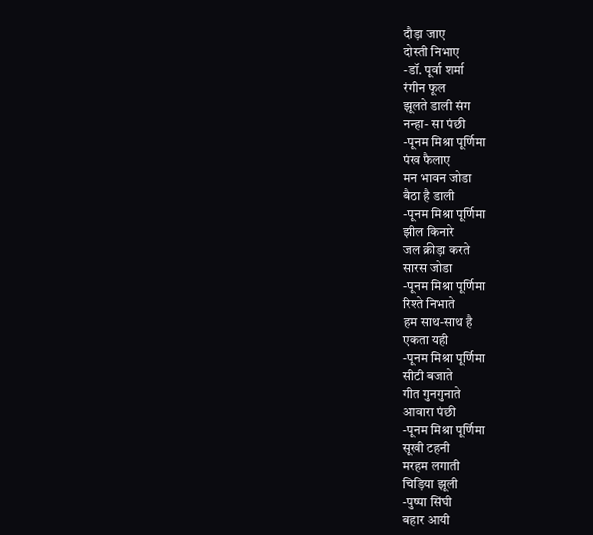दौड़ा जाए
दोस्ती निभाए
-डॉ. पूर्वा शर्मा
रंगीन फूल
झूलते डाली संग
नन्हा- सा पंछी
-पूनम मिश्रा पूर्णिमा
पंख फैलाए
मन भावन जोडा
बैठा है डाली
-पूनम मिश्रा पूर्णिमा
झील किनारे
जल क्रीड़ा करते
सारस जोडा
-पूनम मिश्रा पूर्णिमा
रिश्ते निभाते
हम साथ-साथ है
एकता यही
-पूनम मिश्रा पूर्णिमा
सीटी बजाते
गीत गुनगुनाते
आवारा पंछी
-पूनम मिश्रा पूर्णिमा
सूखी टहनी
मरहम लगाती
चिड़िया झूली
-पुष्पा सिंघी
बहार आयी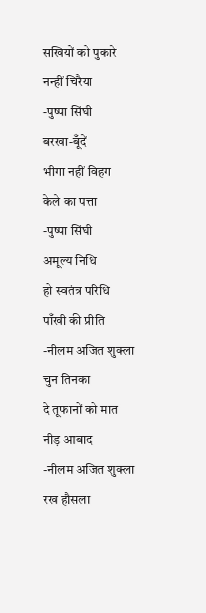सखियों को पुकारे
नन्हीं चिरैया
-पुष्पा सिंघी
बरखा-बूँदें
भीगा नहीं विहग
केले का पत्ता
-पुष्पा सिंघी
अमूल्य निधि
हो स्वतंत्र परिधि
पाँखी की प्रीति
-नीलम अजित शुक्ला
चुन तिनका
दे तूफानों को मात
नीड़ आबाद
-नीलम अजित शुक्ला
रख हौसला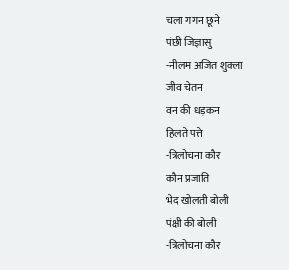चला गगन छूने
पंछी जिज्ञासु
-नीलम अजित शुक्ला
जीव चेतन
वन की धड़कन
हिलते पत्ते
-त्रिलोचना कौर
कौन प्रजाति
भेद खोलती बोली
पंक्षी की बोली
-त्रिलोचना कौर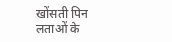खोंसती पिन
लताओं के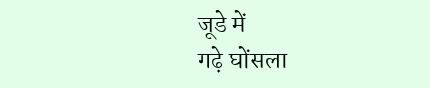जूडे में
गढ़े घोंसला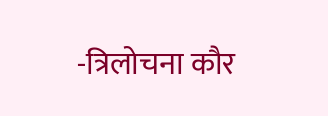-त्रिलोचना कौर